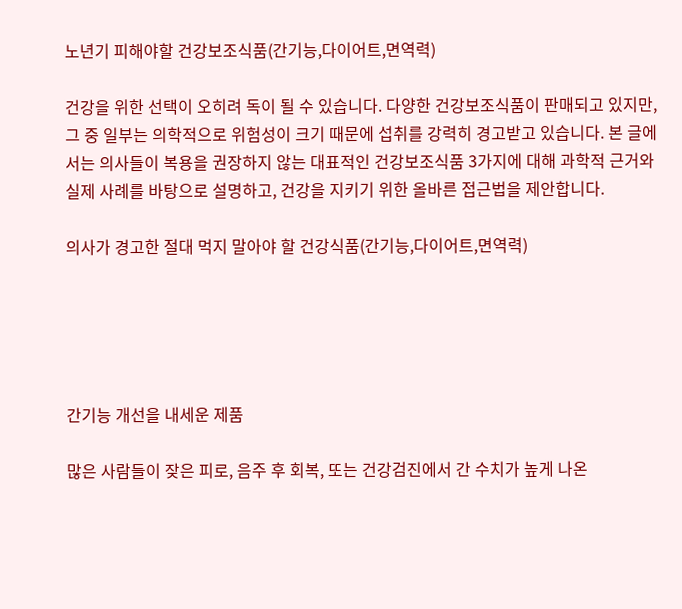노년기 피해야할 건강보조식품(간기능,다이어트,면역력)

건강을 위한 선택이 오히려 독이 될 수 있습니다. 다양한 건강보조식품이 판매되고 있지만, 그 중 일부는 의학적으로 위험성이 크기 때문에 섭취를 강력히 경고받고 있습니다. 본 글에서는 의사들이 복용을 권장하지 않는 대표적인 건강보조식품 3가지에 대해 과학적 근거와 실제 사례를 바탕으로 설명하고, 건강을 지키기 위한 올바른 접근법을 제안합니다.

의사가 경고한 절대 먹지 말아야 할 건강식품(간기능,다이어트,면역력)





간기능 개선을 내세운 제품

많은 사람들이 잦은 피로, 음주 후 회복, 또는 건강검진에서 간 수치가 높게 나온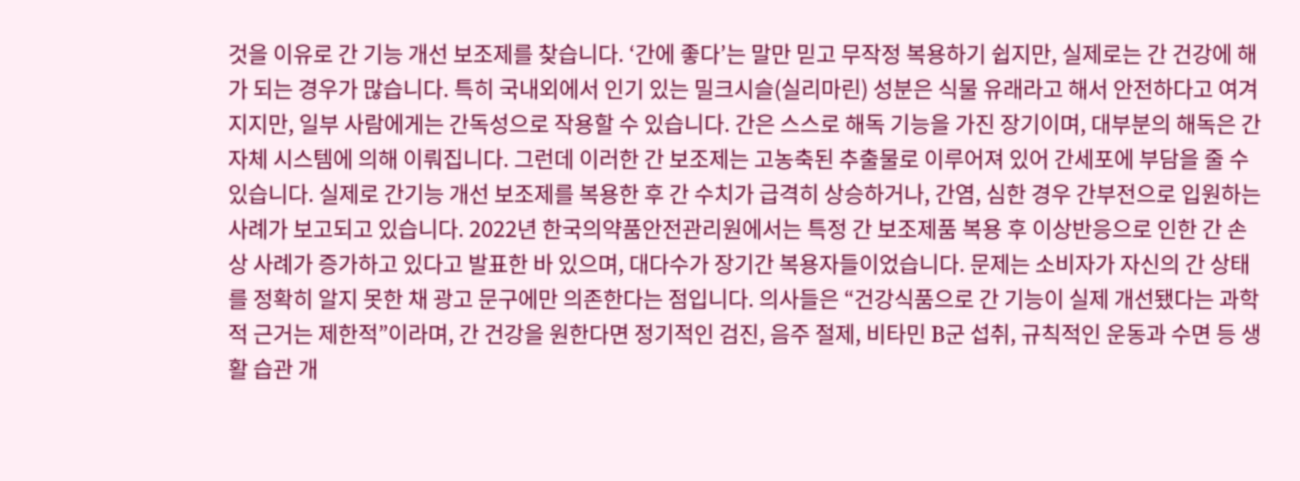것을 이유로 간 기능 개선 보조제를 찾습니다. ‘간에 좋다’는 말만 믿고 무작정 복용하기 쉽지만, 실제로는 간 건강에 해가 되는 경우가 많습니다. 특히 국내외에서 인기 있는 밀크시슬(실리마린) 성분은 식물 유래라고 해서 안전하다고 여겨지지만, 일부 사람에게는 간독성으로 작용할 수 있습니다. 간은 스스로 해독 기능을 가진 장기이며, 대부분의 해독은 간 자체 시스템에 의해 이뤄집니다. 그런데 이러한 간 보조제는 고농축된 추출물로 이루어져 있어 간세포에 부담을 줄 수 있습니다. 실제로 간기능 개선 보조제를 복용한 후 간 수치가 급격히 상승하거나, 간염, 심한 경우 간부전으로 입원하는 사례가 보고되고 있습니다. 2022년 한국의약품안전관리원에서는 특정 간 보조제품 복용 후 이상반응으로 인한 간 손상 사례가 증가하고 있다고 발표한 바 있으며, 대다수가 장기간 복용자들이었습니다. 문제는 소비자가 자신의 간 상태를 정확히 알지 못한 채 광고 문구에만 의존한다는 점입니다. 의사들은 “건강식품으로 간 기능이 실제 개선됐다는 과학적 근거는 제한적”이라며, 간 건강을 원한다면 정기적인 검진, 음주 절제, 비타민 B군 섭취, 규칙적인 운동과 수면 등 생활 습관 개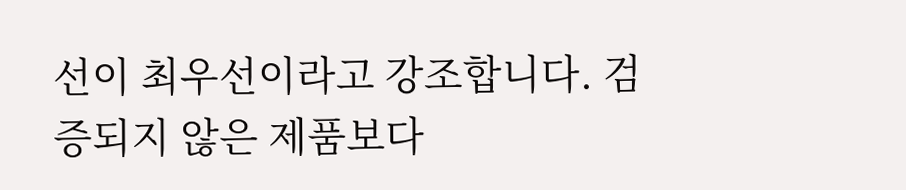선이 최우선이라고 강조합니다. 검증되지 않은 제품보다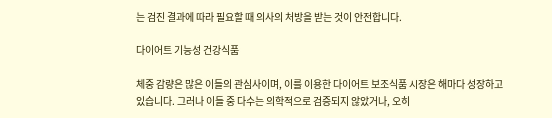는 검진 결과에 따라 필요할 때 의사의 처방을 받는 것이 안전합니다.

다이어트 기능성 건강식품

체중 감량은 많은 이들의 관심사이며, 이를 이용한 다이어트 보조식품 시장은 해마다 성장하고 있습니다. 그러나 이들 중 다수는 의학적으로 검증되지 않았거나, 오히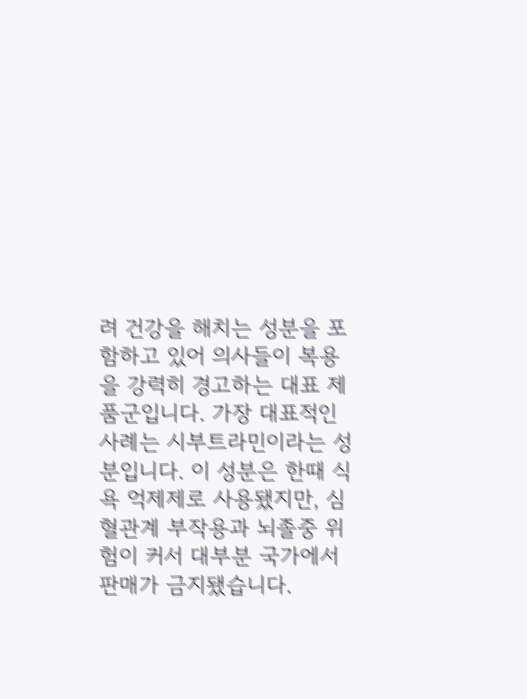려 건강을 해치는 성분을 포함하고 있어 의사들이 복용을 강력히 경고하는 대표 제품군입니다. 가장 대표적인 사례는 시부트라민이라는 성분입니다. 이 성분은 한때 식욕 억제제로 사용됐지만, 심혈관계 부작용과 뇌졸중 위험이 커서 대부분 국가에서 판매가 금지됐습니다.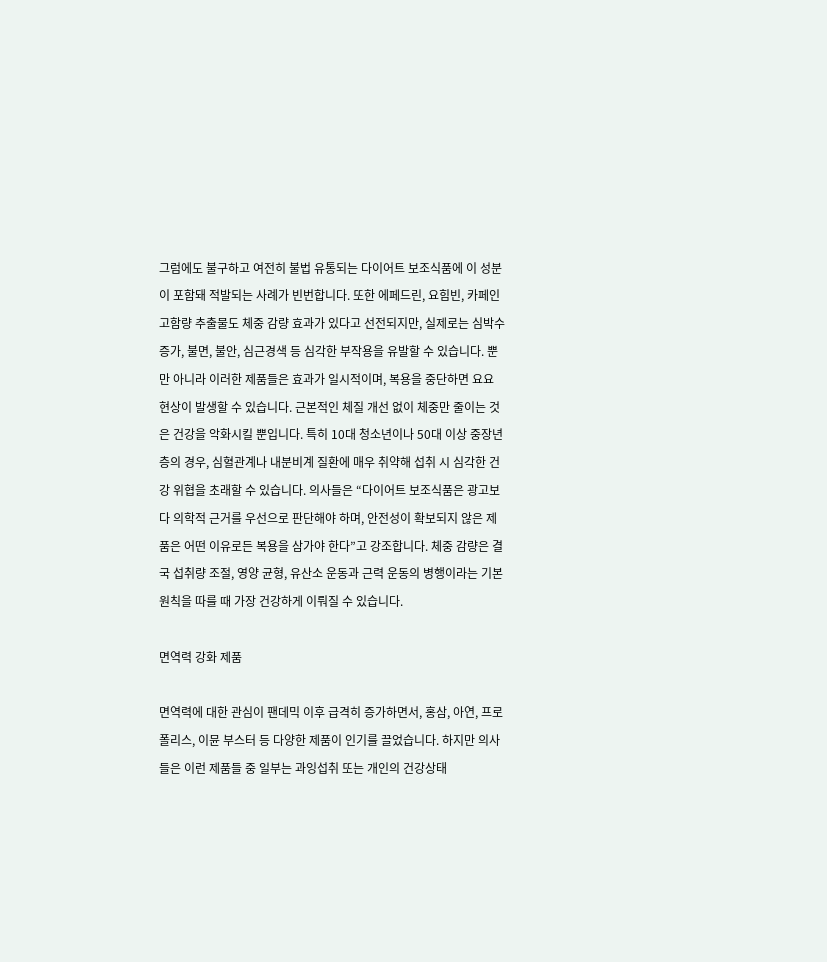그럼에도 불구하고 여전히 불법 유통되는 다이어트 보조식품에 이 성분이 포함돼 적발되는 사례가 빈번합니다. 또한 에페드린, 요힘빈, 카페인 고함량 추출물도 체중 감량 효과가 있다고 선전되지만, 실제로는 심박수 증가, 불면, 불안, 심근경색 등 심각한 부작용을 유발할 수 있습니다. 뿐만 아니라 이러한 제품들은 효과가 일시적이며, 복용을 중단하면 요요 현상이 발생할 수 있습니다. 근본적인 체질 개선 없이 체중만 줄이는 것은 건강을 악화시킬 뿐입니다. 특히 10대 청소년이나 50대 이상 중장년층의 경우, 심혈관계나 내분비계 질환에 매우 취약해 섭취 시 심각한 건강 위협을 초래할 수 있습니다. 의사들은 “다이어트 보조식품은 광고보다 의학적 근거를 우선으로 판단해야 하며, 안전성이 확보되지 않은 제품은 어떤 이유로든 복용을 삼가야 한다”고 강조합니다. 체중 감량은 결국 섭취량 조절, 영양 균형, 유산소 운동과 근력 운동의 병행이라는 기본 원칙을 따를 때 가장 건강하게 이뤄질 수 있습니다.

면역력 강화 제품

면역력에 대한 관심이 팬데믹 이후 급격히 증가하면서, 홍삼, 아연, 프로폴리스, 이뮨 부스터 등 다양한 제품이 인기를 끌었습니다. 하지만 의사들은 이런 제품들 중 일부는 과잉섭취 또는 개인의 건강상태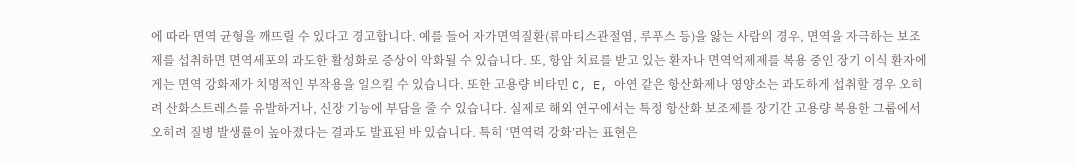에 따라 면역 균형을 깨뜨릴 수 있다고 경고합니다. 예를 들어 자가면역질환(류마티스관절염, 루푸스 등)을 앓는 사람의 경우, 면역을 자극하는 보조제를 섭취하면 면역세포의 과도한 활성화로 증상이 악화될 수 있습니다. 또, 항암 치료를 받고 있는 환자나 면역억제제를 복용 중인 장기 이식 환자에게는 면역 강화제가 치명적인 부작용을 일으킬 수 있습니다. 또한 고용량 비타민 C, E, 아연 같은 항산화제나 영양소는 과도하게 섭취할 경우 오히려 산화스트레스를 유발하거나, 신장 기능에 부담을 줄 수 있습니다. 실제로 해외 연구에서는 특정 항산화 보조제를 장기간 고용량 복용한 그룹에서 오히려 질병 발생률이 높아졌다는 결과도 발표된 바 있습니다. 특히 ‘면역력 강화’라는 표현은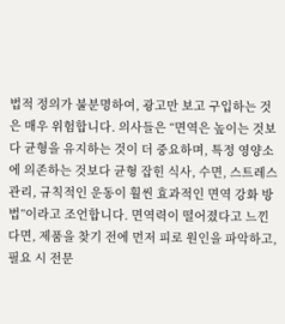법적 정의가 불분명하여, 광고만 보고 구입하는 것은 매우 위험합니다. 의사들은 “면역은 높이는 것보다 균형을 유지하는 것이 더 중요하며, 특정 영양소에 의존하는 것보다 균형 잡힌 식사, 수면, 스트레스 관리, 규칙적인 운동이 훨씬 효과적인 면역 강화 방법”이라고 조언합니다. 면역력이 떨어졌다고 느낀다면, 제품을 찾기 전에 먼저 피로 원인을 파악하고, 필요 시 전문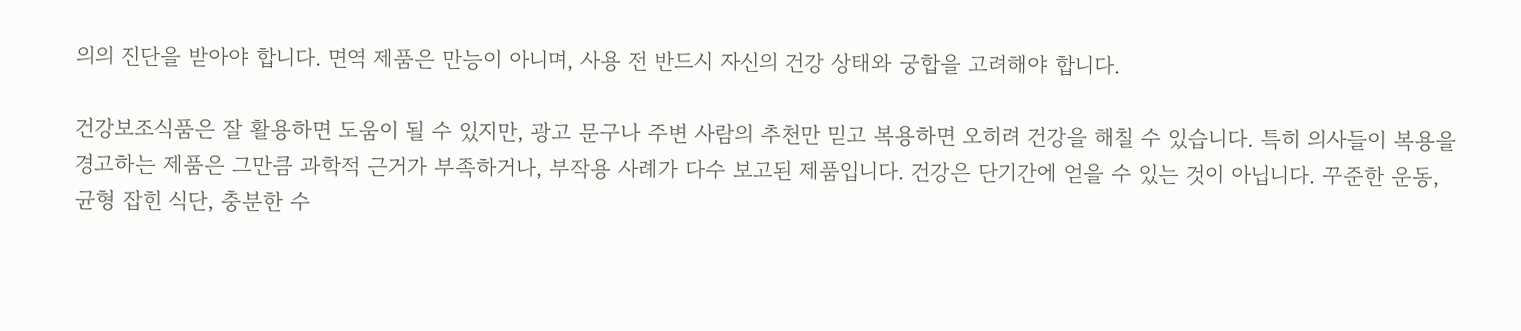의의 진단을 받아야 합니다. 면역 제품은 만능이 아니며, 사용 전 반드시 자신의 건강 상태와 궁합을 고려해야 합니다.

건강보조식품은 잘 활용하면 도움이 될 수 있지만, 광고 문구나 주변 사람의 추천만 믿고 복용하면 오히려 건강을 해칠 수 있습니다. 특히 의사들이 복용을 경고하는 제품은 그만큼 과학적 근거가 부족하거나, 부작용 사례가 다수 보고된 제품입니다. 건강은 단기간에 얻을 수 있는 것이 아닙니다. 꾸준한 운동, 균형 잡힌 식단, 충분한 수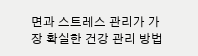면과 스트레스 관리가 가장 확실한 건강 관리 방법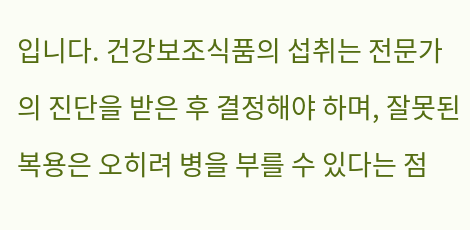입니다. 건강보조식품의 섭취는 전문가의 진단을 받은 후 결정해야 하며, 잘못된 복용은 오히려 병을 부를 수 있다는 점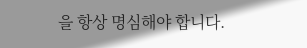을 항상 명심해야 합니다.